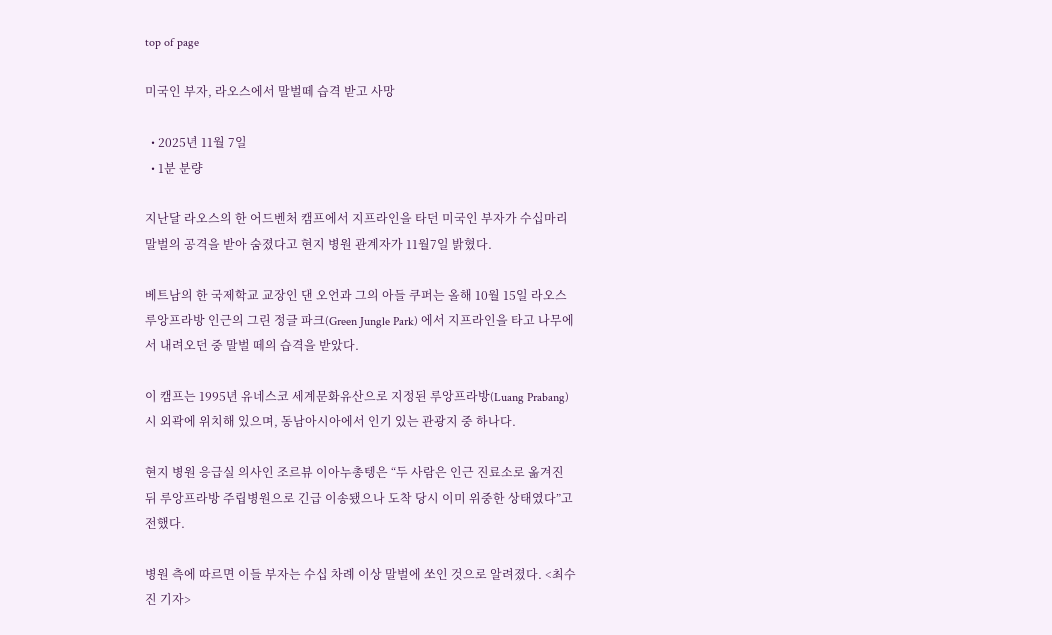top of page

미국인 부자, 라오스에서 말벌떼 습격 받고 사망

  • 2025년 11월 7일
  • 1분 분량

지난달 라오스의 한 어드벤처 캠프에서 지프라인을 타던 미국인 부자가 수십마리 말벌의 공격을 받아 숨졌다고 현지 병원 관계자가 11월7일 밝혔다.

베트남의 한 국제학교 교장인 댄 오언과 그의 아들 쿠퍼는 올해 10월 15일 라오스 루앙프라방 인근의 그린 정글 파크(Green Jungle Park) 에서 지프라인을 타고 나무에서 내려오던 중 말벌 떼의 습격을 받았다.

이 캠프는 1995년 유네스코 세계문화유산으로 지정된 루앙프라방(Luang Prabang) 시 외곽에 위치해 있으며, 동남아시아에서 인기 있는 관광지 중 하나다.

현지 병원 응급실 의사인 조르뷰 이아누총텡은 “두 사람은 인근 진료소로 옮겨진 뒤 루앙프라방 주립병원으로 긴급 이송됐으나 도착 당시 이미 위중한 상태였다”고 전했다.

병원 측에 따르면 이들 부자는 수십 차례 이상 말벌에 쏘인 것으로 알려졌다. <최수진 기자>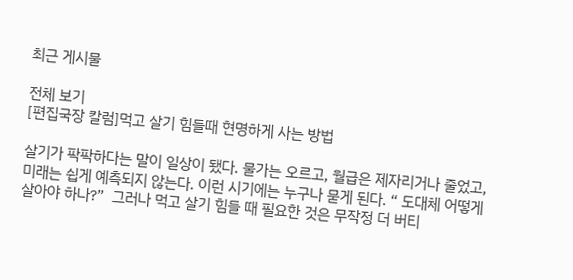최근 게시물

전체 보기
[편집국장 칼럼]먹고 살기 힘들때 현명하게 사는 방법

살기가 팍팍하다는 말이 일상이 됐다. 물가는 오르고, 월급은 제자리거나 줄었고, 미래는 쉽게 예측되지 않는다. 이런 시기에는 누구나 묻게 된다. “ 도대체 어떻게 살아야 하나?”  그러나 먹고 살기 힘들 때 필요한 것은 무작정 더 버티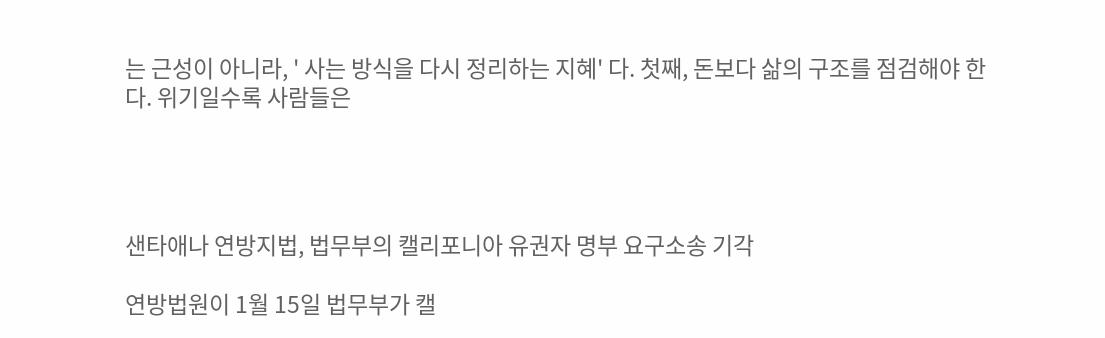는 근성이 아니라, ' 사는 방식을 다시 정리하는 지혜' 다. 첫째, 돈보다 삶의 구조를 점검해야 한다. 위기일수록 사람들은




샌타애나 연방지법, 법무부의 캘리포니아 유권자 명부 요구소송 기각

연방법원이 1월 15일 법무부가 캘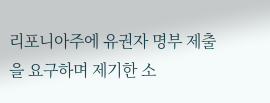리포니아주에 유권자 명부 제출을 요구하며 제기한 소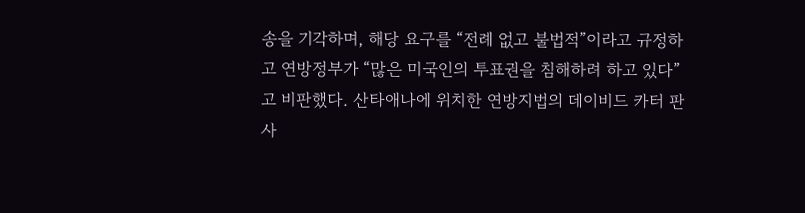송을 기각하며, 해당 요구를 “전례 없고 불법적”이라고 규정하고 연방정부가 “많은 미국인의 투표권을 침해하려 하고 있다”고 비판했다. 산타애나에 위치한 연방지법의 데이비드 카터 판사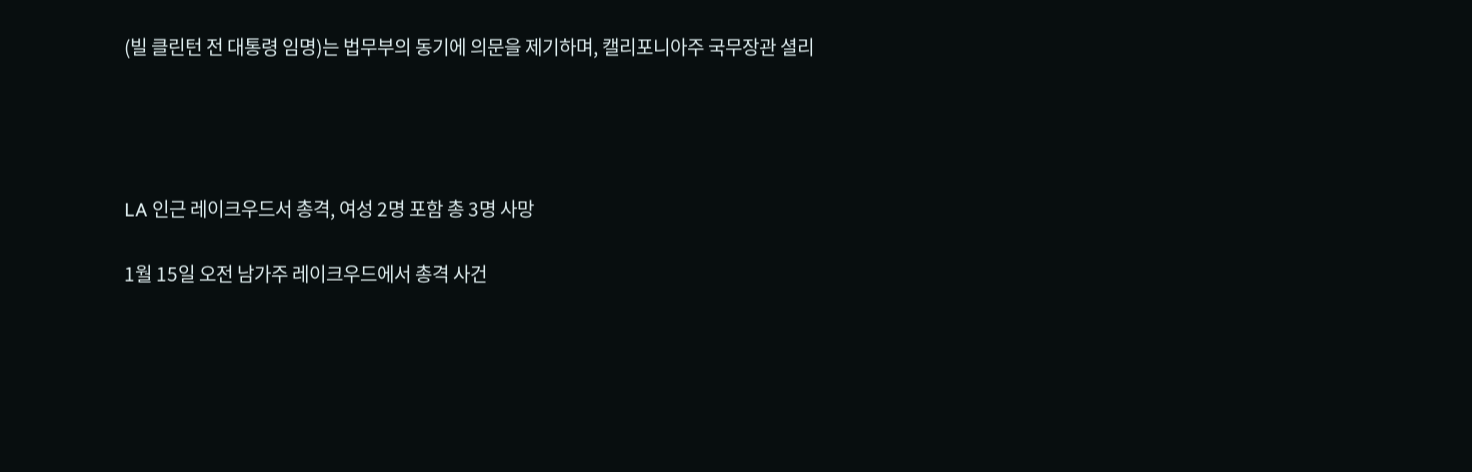(빌 클린턴 전 대통령 임명)는 법무부의 동기에 의문을 제기하며, 캘리포니아주 국무장관 셜리




LA 인근 레이크우드서 총격, 여성 2명 포함 총 3명 사망

1월 15일 오전 남가주 레이크우드에서 총격 사건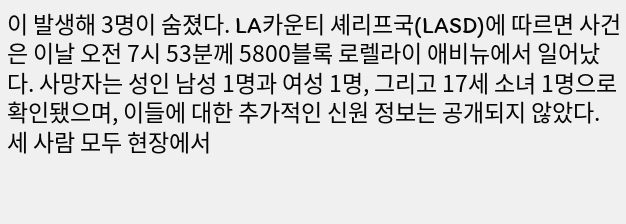이 발생해 3명이 숨졌다. LA카운티 셰리프국(LASD)에 따르면 사건은 이날 오전 7시 53분께 5800블록 로렐라이 애비뉴에서 일어났다. 사망자는 성인 남성 1명과 여성 1명, 그리고 17세 소녀 1명으로 확인됐으며, 이들에 대한 추가적인 신원 정보는 공개되지 않았다. 세 사람 모두 현장에서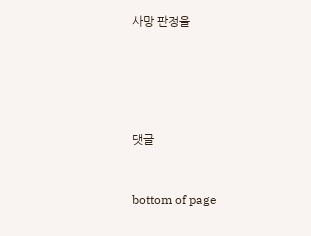사망 판정을





댓글


bottom of page